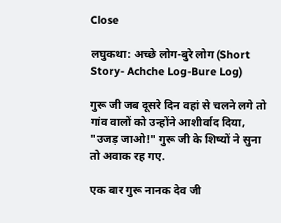Close

लघुकथा: अच्छे लोग-बुरे लोग (Short Story- Achche Log-Bure Log)

गुरू जी जब दूसरे दिन वहां से चलने लगे तो गांव वालों को उन्होंने आशीर्वाद दिया, "उजड़ जाओ!" गुरू जी के शिष्यों ने सुना तो अवाक रह गए.

एक बार गुरू नानक देव जी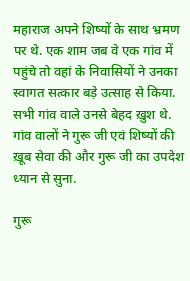महाराज अपने शिष्यों के साथ भ्रमण पर थे. एक शाम जब वे एक गांव में पहुंचे तो वहां के निवासियों ने उनका स्वागत सत्कार बड़े उत्साह से किया. सभी गांव वाले उनसे बेहद ख़ुश थे. गांव वालों ने गुरू जी एवं शिष्यों की ख़ूब सेवा की और गुरू जी का उपदेश ध्यान से सुना.

गुरू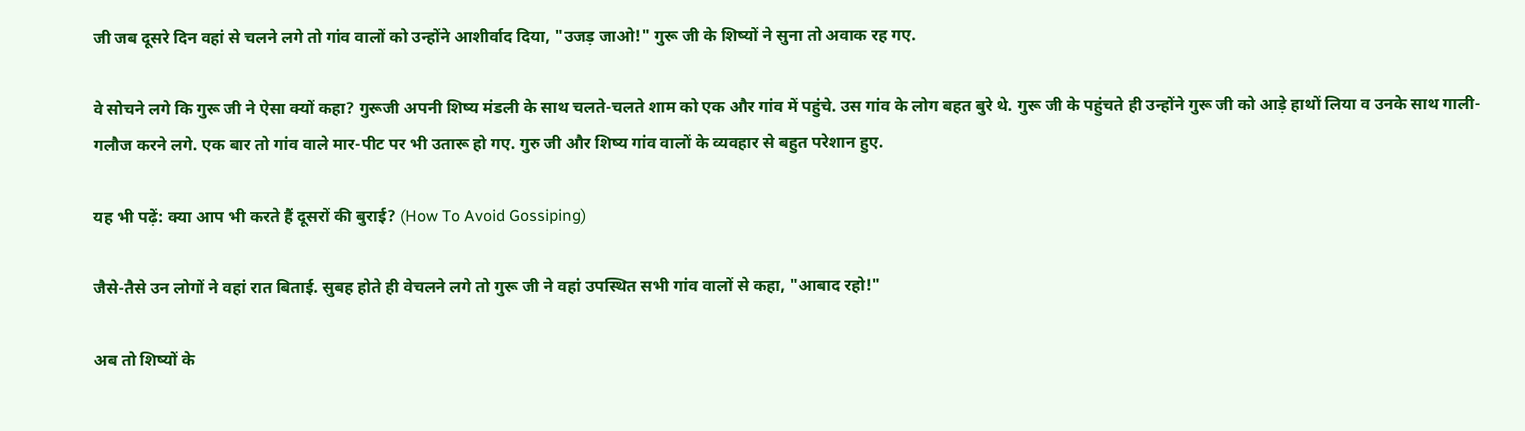जी जब दूसरे दिन वहां से चलने लगे तो गांव वालों को उन्होंने आशीर्वाद दिया, "उजड़ जाओ!" गुरू जी के शिष्यों ने सुना तो अवाक रह गए.

वे सोचने लगे कि गुरू जी ने ऐसा क्यों कहा? गुरूजी अपनी शिष्य मंडली के साथ चलते-चलते शाम को एक और गांव में पहुंचे. उस गांव के लोग बहत बुरे थे. गुरू जी के पहुंचते ही उन्होंने गुरू जी को आड़े हाथों लिया व उनके साथ गाली-गलौज करने लगे. एक बार तो गांव वाले मार-पीट पर भी उतारू हो गए. गुरु जी और शिष्य गांव वालों के व्यवहार से बहुत परेशान हुए.

यह भी पढ़ें: क्या आप भी करते हैं दूसरों की बुराई? (How To Avoid Gossiping)

जैसे-तैसे उन लोगों ने वहां रात बिताई. सुबह होते ही वेचलने लगे तो गुरू जी ने वहां उपस्थित सभी गांव वालों से कहा, "आबाद रहो!"

अब तो शिष्यों के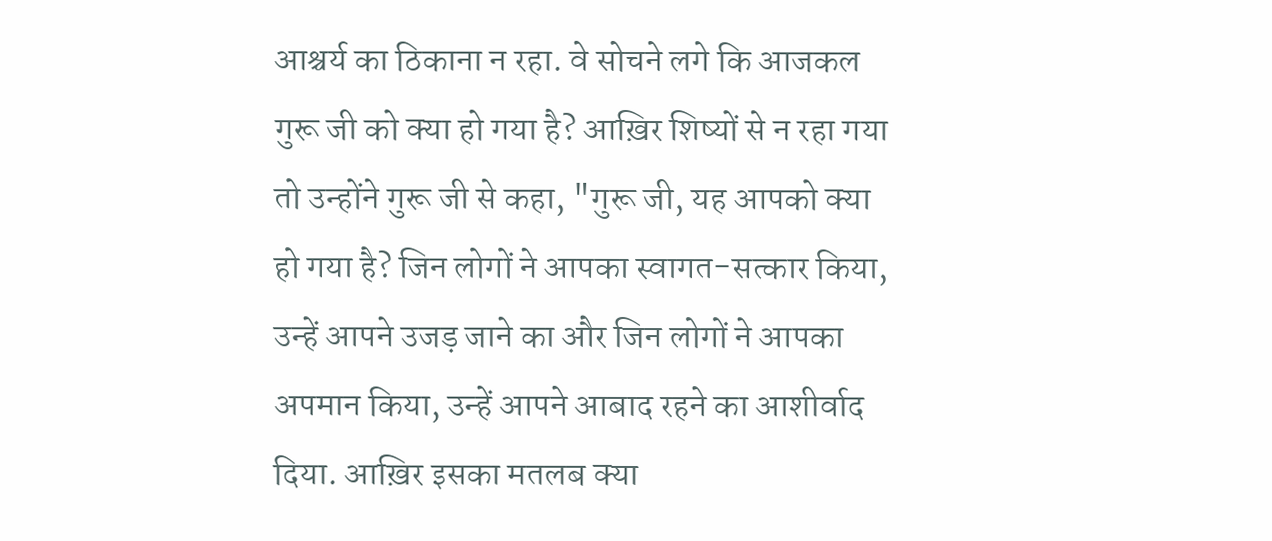आश्चर्य का ठिकाना न रहा. वे सोचने लगे कि आजकल गुरू जी को क्या हो गया है? आख़िर शिष्यों से न रहा गया तो उन्होंने गुरू जी से कहा, "गुरू जी, यह आपको क्या हो गया है? जिन लोगों ने आपका स्वागत-सत्कार किया, उन्हें आपने उजड़ जाने का और जिन लोगों ने आपका अपमान किया, उन्हें आपने आबाद रहने का आशीर्वाद दिया. आख़िर इसका मतलब क्या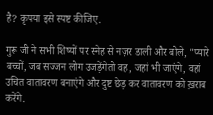है? कृपया इसे स्पष्ट कीजिए.

गुरू जी ने सभी शिष्यों पर स्नेह से नज़र डाली और बोले, "प्यारे बच्चों, जब सज्जन लोग उजड़ेंगेतो वह, जहां भी जाएंगे, वहां उचित वातावरण बनाएंगे और दुष्ट छेड़ कर वातावरण को ख़राब करेंगे.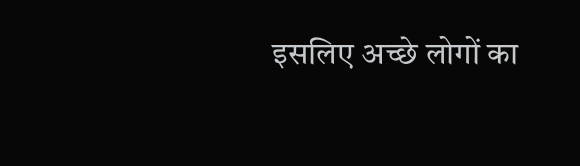इसलिए अच्छे लोगों का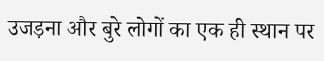उजड़ना और बुरे लोगों का एक ही स्थान पर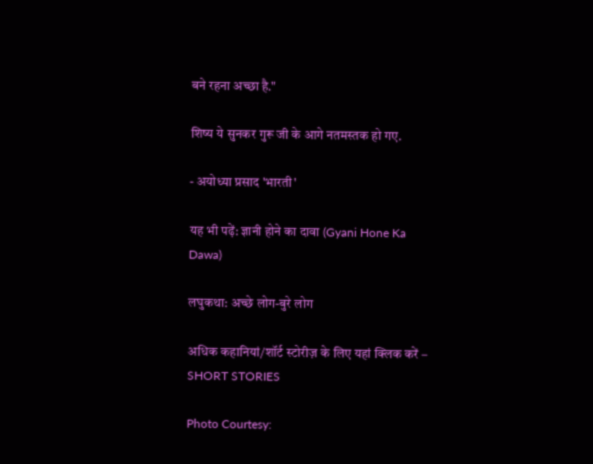बने रहना अच्छा है."

शिष्य ये सुनकर गुरू जी के आगे नतमस्तक हो गए.

- अयोध्या प्रसाद 'भारती'

यह भी पढ़ें: ज्ञानी होने का दावा (Gyani Hone Ka Dawa)

लघुकथा: अच्छे लोग-बुरे लोग

अधिक कहानियां/शॉर्ट स्टोरीज़ के लिए यहां क्लिक करें – SHORT STORIES

Photo Courtesy: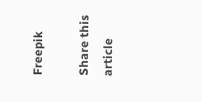Freepik

Share this article